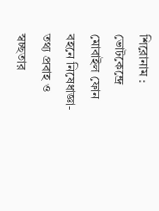শিরোনাম :
ভোটকেন্দ্রে মোবাইল ফোন বহনে নিষেধাজ্ঞা- তথ্য প্রবাহ ও স্বচ্ছতার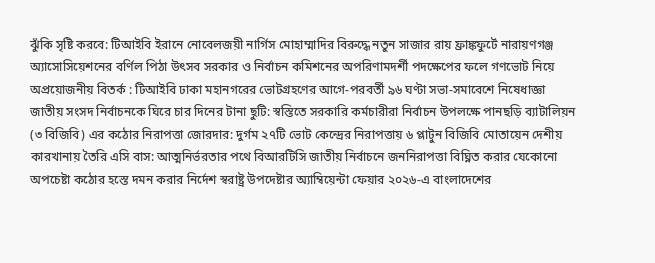ঝুঁকি সৃষ্টি করবে: টিআইবি ইরানে নোবেলজয়ী নার্গিস মোহাম্মাদির বিরুদ্ধে নতুন সাজার রায় ফ্রাঙ্কফুর্টে নারায়ণগঞ্জ অ্যাসোসিয়েশনের বর্ণিল পিঠা উৎসব সরকার ও নির্বাচন কমিশনের অপরিণামদর্শী পদক্ষেপের ফলে গণভোট নিয়ে অপ্রয়োজনীয় বিতর্ক : টিআইবি ঢাকা মহানগরের ভোটগ্রহণের আগে-পরবর্তী ৯৬ ঘণ্টা সভা-সমাবেশে নিষেধাজ্ঞা জাতীয় সংসদ নির্বাচনকে ঘিরে চার দিনের টানা ছুটি: স্বস্তিতে সরকারি কর্মচারীরা নির্বাচন উপলক্ষে পানছড়ি ব্যাটালিয়ন (৩ বিজিবি) এর কঠোর নিরাপত্তা জোরদার: দুর্গম ২৭টি ভোট কেন্দ্রের নিরাপত্তায় ৬ প্লাটুন বিজিবি মোতায়েন দেশীয় কারখানায় তৈরি এসি বাস: আত্মনির্ভরতার পথে বিআরটিসি জাতীয় নির্বাচনে জননিরাপত্তা বিঘ্নিত করার যেকোনো অপচেষ্টা কঠোর হস্তে দমন করার নির্দেশ স্বরাষ্ট্র উপদেষ্টার অ্যাম্বিয়েন্টা ফেয়ার ২০২৬-এ বাংলাদেশের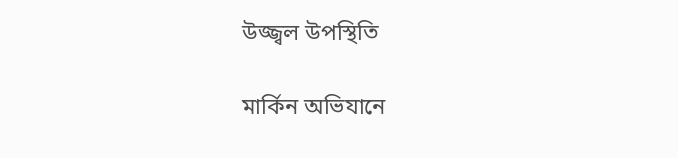উজ্জ্বল উপস্থিতি

মার্কিন অভিযানে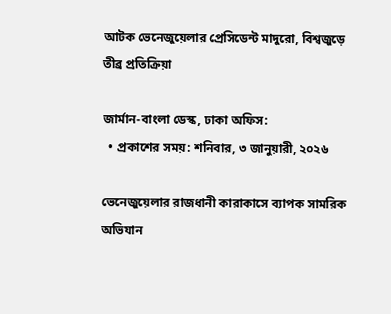আটক ভেনেজুয়েলার প্রেসিডেন্ট মাদুরো, বিশ্বজুড়ে তীব্র প্রতিক্রিয়া

জার্মান-বাংলা ডেস্ক, ঢাকা অফিস:
  • প্রকাশের সময়: শনিবার, ৩ জানুয়ারী, ২০২৬

ভেনেজুয়েলার রাজধানী কারাকাসে ব্যাপক সামরিক অভিযান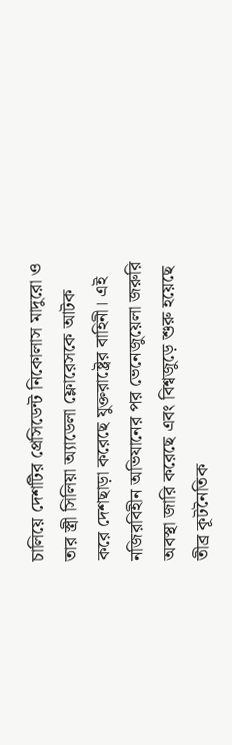চালিয়ে দেশটির প্রেসিডেন্ট নিকোলাস মাদুরো ও তার স্ত্রী সিলিয়া অ্যাডেলা ফ্লোরেসকে আটক করে দেশছাড়া করেছে যুক্তরাষ্ট্রের বাহিনী। এই নজিরবিহীন অভিযানের পর ভেনেজুয়েলা জরুরি অবস্থা জারি করেছে এবং বিশ্বজুড়ে শুরু হয়েছে তীব্র কূটনৈতিক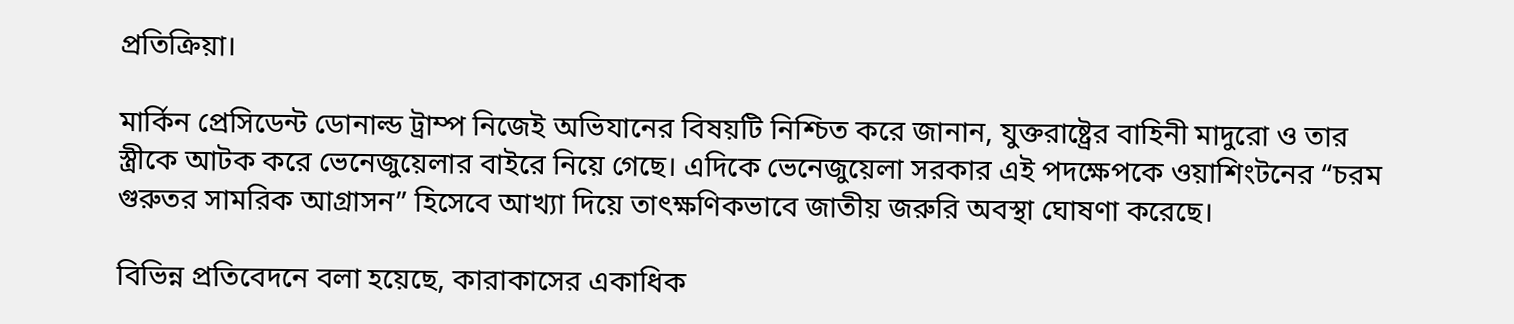প্রতিক্রিয়া।

মার্কিন প্রেসিডেন্ট ডোনাল্ড ট্রাম্প নিজেই অভিযানের বিষয়টি নিশ্চিত করে জানান, যুক্তরাষ্ট্রের বাহিনী মাদুরো ও তার স্ত্রীকে আটক করে ভেনেজুয়েলার বাইরে নিয়ে গেছে। এদিকে ভেনেজুয়েলা সরকার এই পদক্ষেপকে ওয়াশিংটনের “চরম গুরুতর সামরিক আগ্রাসন” হিসেবে আখ্যা দিয়ে তাৎক্ষণিকভাবে জাতীয় জরুরি অবস্থা ঘোষণা করেছে।

বিভিন্ন প্রতিবেদনে বলা হয়েছে, কারাকাসের একাধিক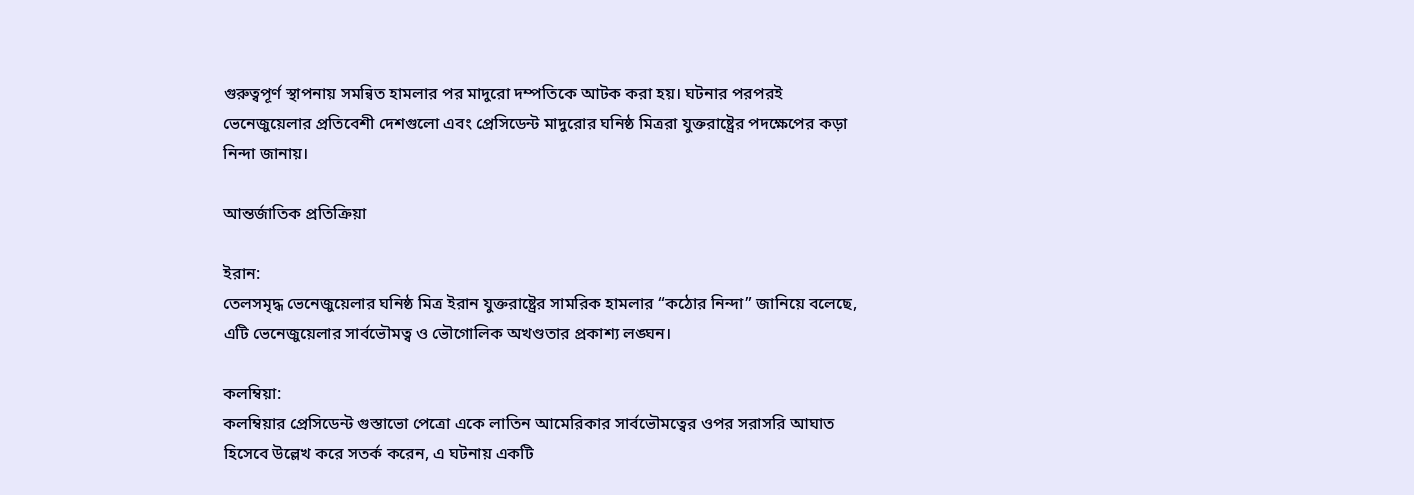গুরুত্বপূর্ণ স্থাপনায় সমন্বিত হামলার পর মাদুরো দম্পতিকে আটক করা হয়। ঘটনার পরপরই ভেনেজুয়েলার প্রতিবেশী দেশগুলো এবং প্রেসিডেন্ট মাদুরোর ঘনিষ্ঠ মিত্ররা যুক্তরাষ্ট্রের পদক্ষেপের কড়া নিন্দা জানায়।

আন্তর্জাতিক প্রতিক্রিয়া

ইরান:
তেলসমৃদ্ধ ভেনেজুয়েলার ঘনিষ্ঠ মিত্র ইরান যুক্তরাষ্ট্রের সামরিক হামলার “কঠোর নিন্দা” জানিয়ে বলেছে, এটি ভেনেজুয়েলার সার্বভৌমত্ব ও ভৌগোলিক অখণ্ডতার প্রকাশ্য লঙ্ঘন।

কলম্বিয়া:
কলম্বিয়ার প্রেসিডেন্ট গুস্তাভো পেত্রো একে লাতিন আমেরিকার সার্বভৌমত্বের ওপর সরাসরি আঘাত হিসেবে উল্লেখ করে সতর্ক করেন, এ ঘটনায় একটি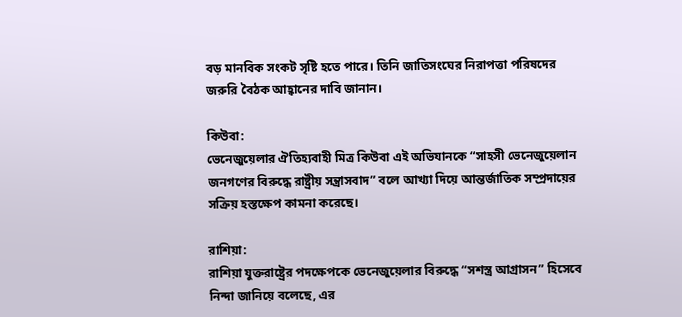বড় মানবিক সংকট সৃষ্টি হতে পারে। তিনি জাতিসংঘের নিরাপত্তা পরিষদের জরুরি বৈঠক আহ্বানের দাবি জানান।

কিউবা:
ভেনেজুয়েলার ঐতিহ্যবাহী মিত্র কিউবা এই অভিযানকে “সাহসী ভেনেজুয়েলান জনগণের বিরুদ্ধে রাষ্ট্রীয় সন্ত্রাসবাদ” বলে আখ্যা দিয়ে আন্তর্জাতিক সম্প্রদায়ের সক্রিয় হস্তক্ষেপ কামনা করেছে।

রাশিয়া:
রাশিয়া যুক্তরাষ্ট্রের পদক্ষেপকে ভেনেজুয়েলার বিরুদ্ধে “সশস্ত্র আগ্রাসন” হিসেবে নিন্দা জানিয়ে বলেছে, এর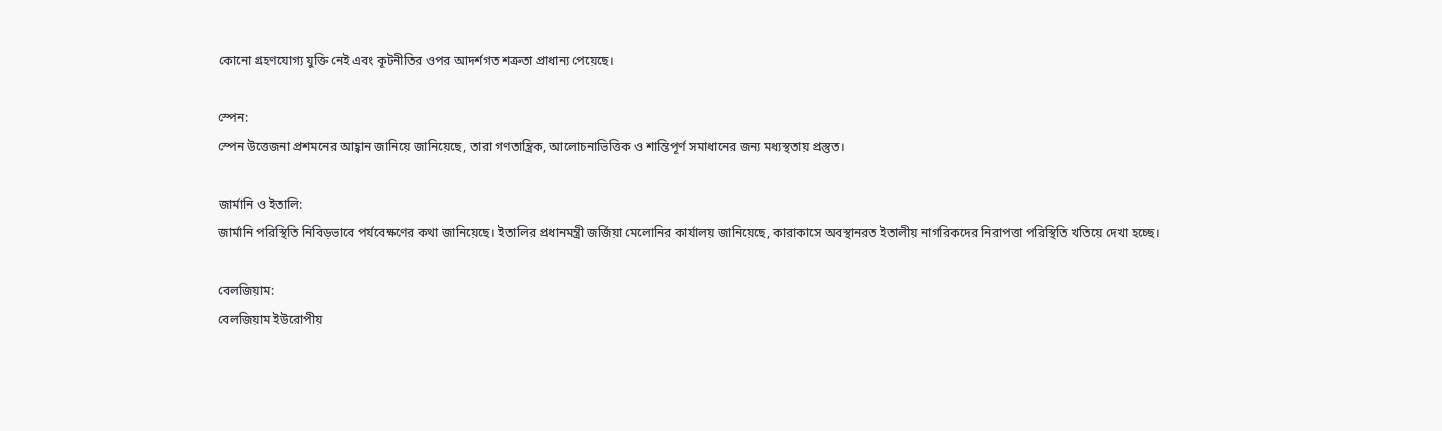কোনো গ্রহণযোগ্য যুক্তি নেই এবং কূটনীতির ওপর আদর্শগত শত্রুতা প্রাধান্য পেয়েছে।

স্পেন:
স্পেন উত্তেজনা প্রশমনের আহ্বান জানিয়ে জানিয়েছে, তারা গণতান্ত্রিক, আলোচনাভিত্তিক ও শান্তিপূর্ণ সমাধানের জন্য মধ্যস্থতায় প্রস্তুত।

জার্মানি ও ইতালি:
জার্মানি পরিস্থিতি নিবিড়ভাবে পর্যবেক্ষণের কথা জানিয়েছে। ইতালির প্রধানমন্ত্রী জর্জিয়া মেলোনির কার্যালয় জানিয়েছে, কারাকাসে অবস্থানরত ইতালীয় নাগরিকদের নিরাপত্তা পরিস্থিতি খতিয়ে দেখা হচ্ছে।

বেলজিয়াম:
বেলজিয়াম ইউরোপীয়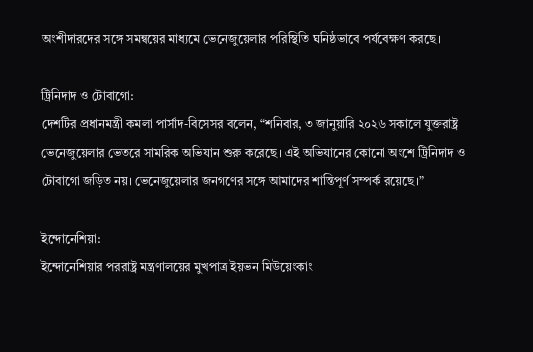অংশীদারদের সঙ্গে সমন্বয়ের মাধ্যমে ভেনেজুয়েলার পরিস্থিতি ঘনিষ্ঠভাবে পর্যবেক্ষণ করছে।

ট্রিনিদাদ ও টোবাগো:
দেশটির প্রধানমন্ত্রী কমলা পার্সাদ-বিসেসর বলেন, “শনিবার, ৩ জানুয়ারি ২০২৬ সকালে যুক্তরাষ্ট্র ভেনেজুয়েলার ভেতরে সামরিক অভিযান শুরু করেছে। এই অভিযানের কোনো অংশে ট্রিনিদাদ ও টোবাগো জড়িত নয়। ভেনেজুয়েলার জনগণের সঙ্গে আমাদের শান্তিপূর্ণ সম্পর্ক রয়েছে।”

ইন্দোনেশিয়া:
ইন্দোনেশিয়ার পররাষ্ট্র মন্ত্রণালয়ের মুখপাত্র ইয়ভন মিউয়েংকাং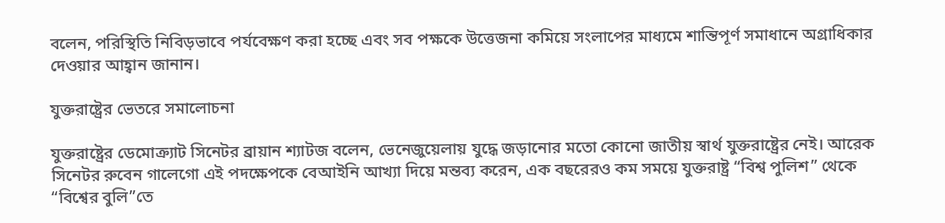বলেন, পরিস্থিতি নিবিড়ভাবে পর্যবেক্ষণ করা হচ্ছে এবং সব পক্ষকে উত্তেজনা কমিয়ে সংলাপের মাধ্যমে শান্তিপূর্ণ সমাধানে অগ্রাধিকার দেওয়ার আহ্বান জানান।

যুক্তরাষ্ট্রের ভেতরে সমালোচনা

যুক্তরাষ্ট্রের ডেমোক্র্যাট সিনেটর ব্রায়ান শ্যাটজ বলেন, ভেনেজুয়েলায় যুদ্ধে জড়ানোর মতো কোনো জাতীয় স্বার্থ যুক্তরাষ্ট্রের নেই। আরেক সিনেটর রুবেন গালেগো এই পদক্ষেপকে বেআইনি আখ্যা দিয়ে মন্তব্য করেন, এক বছরেরও কম সময়ে যুক্তরাষ্ট্র “বিশ্ব পুলিশ” থেকে “বিশ্বের বুলি”তে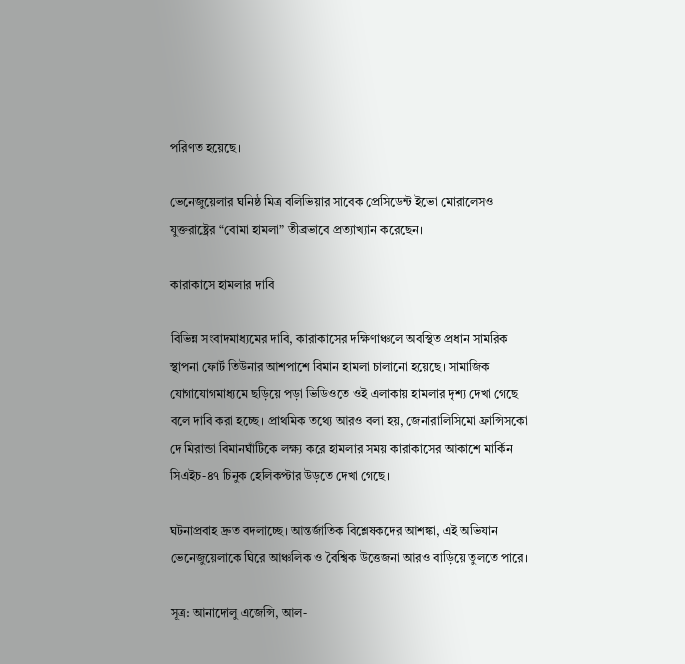পরিণত হয়েছে।

ভেনেজুয়েলার ঘনিষ্ঠ মিত্র বলিভিয়ার সাবেক প্রেসিডেন্ট ইভো মোরালেসও যুক্তরাষ্ট্রের “বোমা হামলা” তীব্রভাবে প্রত্যাখ্যান করেছেন।

কারাকাসে হামলার দাবি

বিভিন্ন সংবাদমাধ্যমের দাবি, কারাকাসের দক্ষিণাঞ্চলে অবস্থিত প্রধান সামরিক স্থাপনা ফোর্ট তিউনার আশপাশে বিমান হামলা চালানো হয়েছে। সামাজিক যোগাযোগমাধ্যমে ছড়িয়ে পড়া ভিডিওতে ওই এলাকায় হামলার দৃশ্য দেখা গেছে বলে দাবি করা হচ্ছে। প্রাথমিক তথ্যে আরও বলা হয়, জেনারালিসিমো ফ্রান্সিসকো দে মিরান্ডা বিমানঘাঁটিকে লক্ষ্য করে হামলার সময় কারাকাসের আকাশে মার্কিন সিএইচ-৪৭ চিনুক হেলিকপ্টার উড়তে দেখা গেছে।

ঘটনাপ্রবাহ দ্রুত বদলাচ্ছে। আন্তর্জাতিক বিশ্লেষকদের আশঙ্কা, এই অভিযান ভেনেজুয়েলাকে ঘিরে আঞ্চলিক ও বৈশ্বিক উত্তেজনা আরও বাড়িয়ে তুলতে পারে।

সূত্র: আনাদোলু এজেন্সি, আল-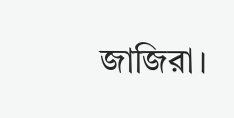জাজিরা।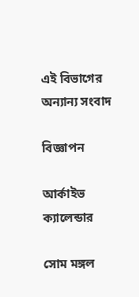এই বিভাগের অন্যান্য সংবাদ

বিজ্ঞাপন

আর্কাইভ ক্যালেন্ডার

সোম মঙ্গল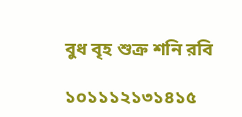বুধ বৃহ শুক্র শনি রবি

১০১১১২১৩১৪১৫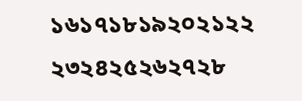১৬১৭১৮১৯২০২১২২
২৩২৪২৫২৬২৭২৮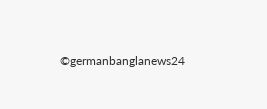©germanbanglanews24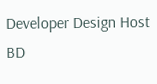Developer Design Host BD